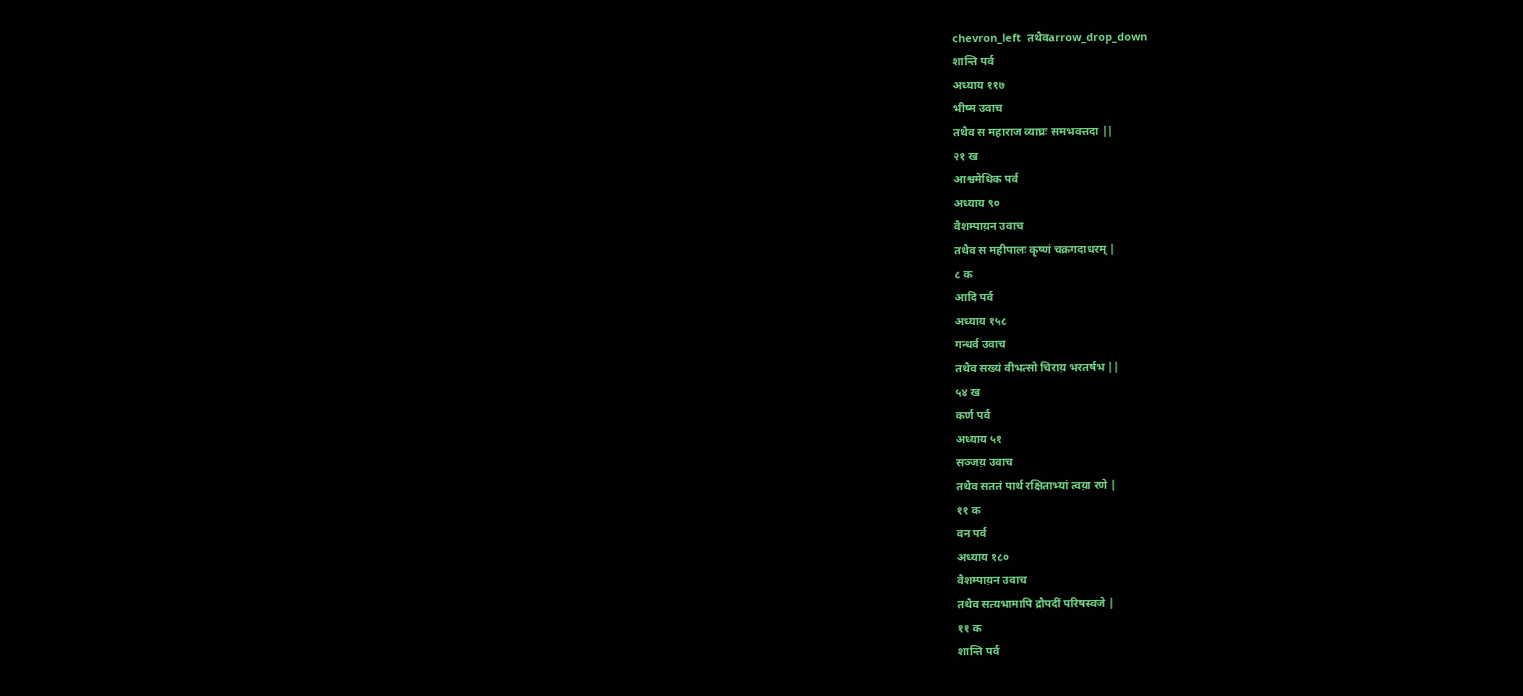chevron_left  तथैवarrow_drop_down
शान्ति पर्व
अध्याय ११७
भीष्म उवाच
तथैव स महाराज व्याघ्रः समभवत्तदा ||
२१ ख
आश्वमेधिक पर्व
अध्याय ९०
वैशम्पाय़न उवाच
तथैव स महीपालः कृष्णं चक्रगदाधरम् |
८ क
आदि पर्व
अध्याय १५८
गन्धर्व उवाच
तथैव सख्यं वीभत्सो चिराय़ भरतर्षभ ||
५४ ख
कर्ण पर्व
अध्याय ५१
सञ्जय़ उवाच
तथैव सततं पार्थ रक्षिताभ्यां त्वय़ा रणे |
११ क
वन पर्व
अध्याय १८०
वैशम्पाय़न उवाच
तथैव सत्यभामापि द्रौपदीं परिषस्वजे |
११ क
शान्ति पर्व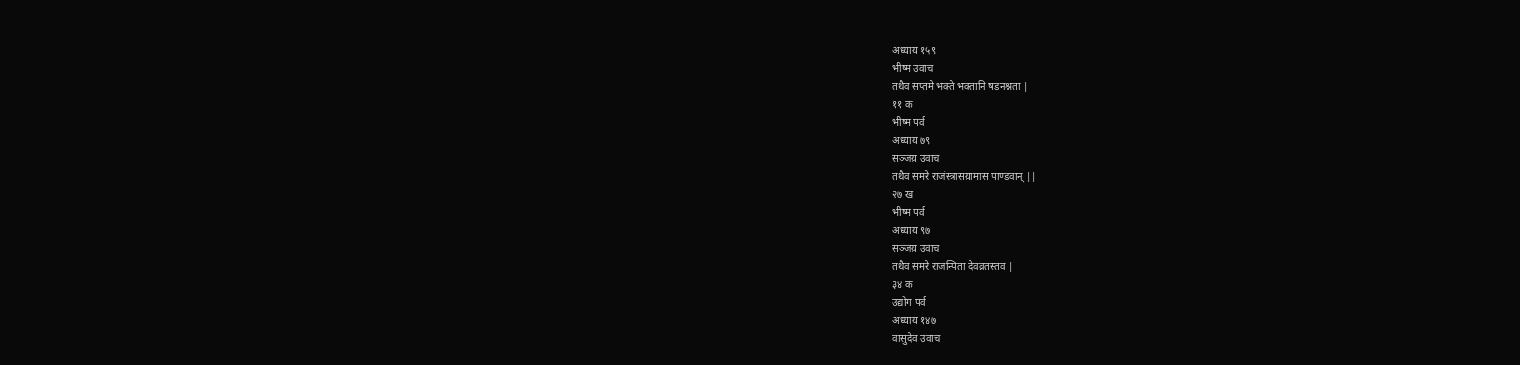अध्याय १५९
भीष्म उवाच
तथैव सप्तमे भक्ते भक्तानि षडनश्नता |
११ क
भीष्म पर्व
अध्याय ७९
सञ्जय़ उवाच
तथैव समरे राजंस्त्रासय़ामास पाण्डवान् ||
२७ ख
भीष्म पर्व
अध्याय ९७
सञ्जय़ उवाच
तथैव समरे राजन्पिता देवव्रतस्तव |
३४ क
उद्योग पर्व
अध्याय १४७
वासुदेव उवाच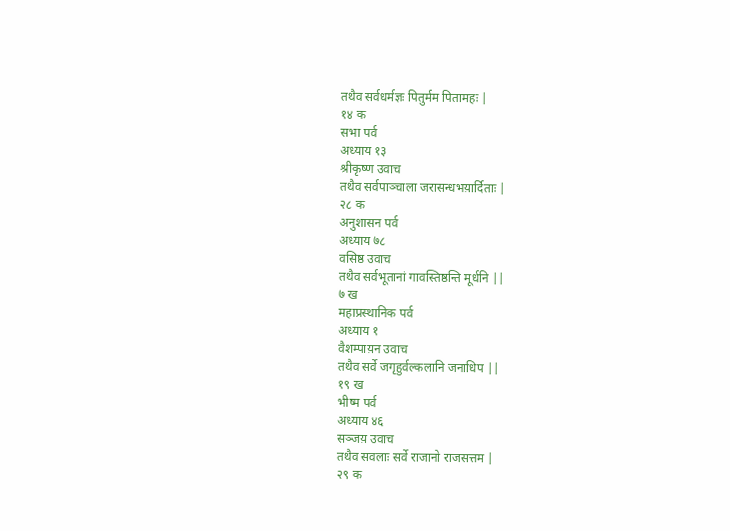तथैव सर्वधर्मज्ञः पितुर्मम पितामहः |
१४ क
सभा पर्व
अध्याय १३
श्रीकृष्ण उवाच
तथैव सर्वपाञ्चाला जरासन्धभय़ार्दिताः |
२८ क
अनुशासन पर्व
अध्याय ७८
वसिष्ठ उवाच
तथैव सर्वभूतानां गावस्तिष्ठन्ति मूर्धनि ||
७ ख
महाप्रस्थानिक पर्व
अध्याय १
वैशम्पाय़न उवाच
तथैव सर्वे जगृहुर्वल्कलानि जनाधिप ||
१९ ख
भीष्म पर्व
अध्याय ४६
सञ्जय़ उवाच
तथैव सवलाः सर्वे राजानो राजसत्तम |
२९ क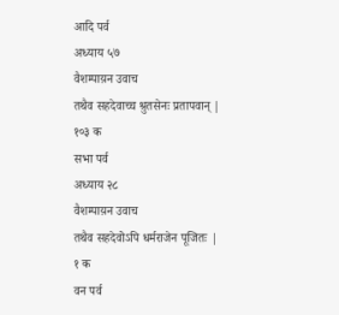आदि पर्व
अध्याय ५७
वैशम्पाय़न उवाच
तथैव सहदेवाच्च श्रुतसेनः प्रतापवान् |
१०३ क
सभा पर्व
अध्याय २८
वैशम्पाय़न उवाच
तथैव सहदेवोऽपि धर्मराजेन पूजितः |
१ क
वन पर्व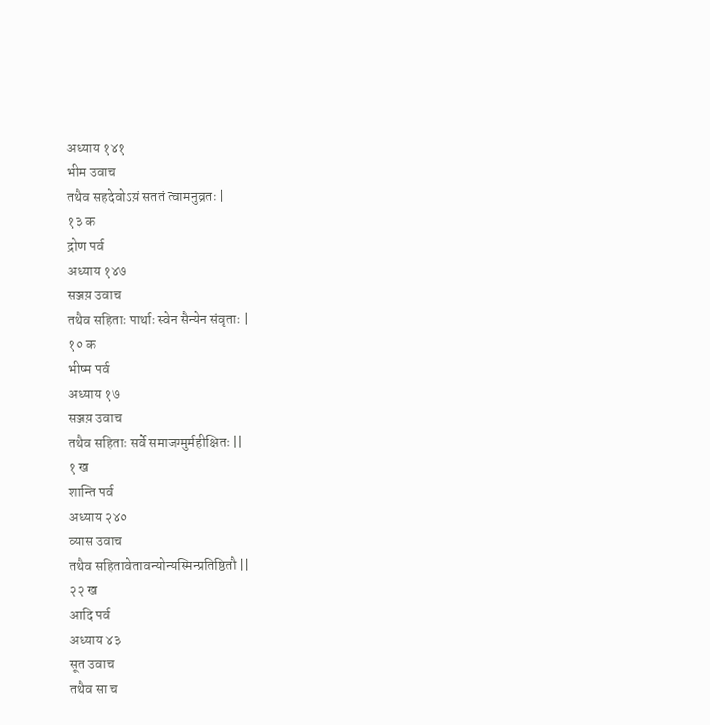अध्याय १४१
भीम उवाच
तथैव सहदेवोऽय़ं सततं त्वामनुव्रतः |
१३ क
द्रोण पर्व
अध्याय १४७
सञ्जय़ उवाच
तथैव सहिताः पार्थाः स्वेन सैन्येन संवृताः |
१० क
भीष्म पर्व
अध्याय १७
सञ्जय़ उवाच
तथैव सहिताः सर्वे समाजग्मुर्महीक्षितः ||
१ ख
शान्ति पर्व
अध्याय २४०
व्यास उवाच
तथैव सहितावेतावन्योन्यस्मिन्प्रतिष्ठितौ ||
२२ ख
आदि पर्व
अध्याय ४३
सूत उवाच
तथैव सा च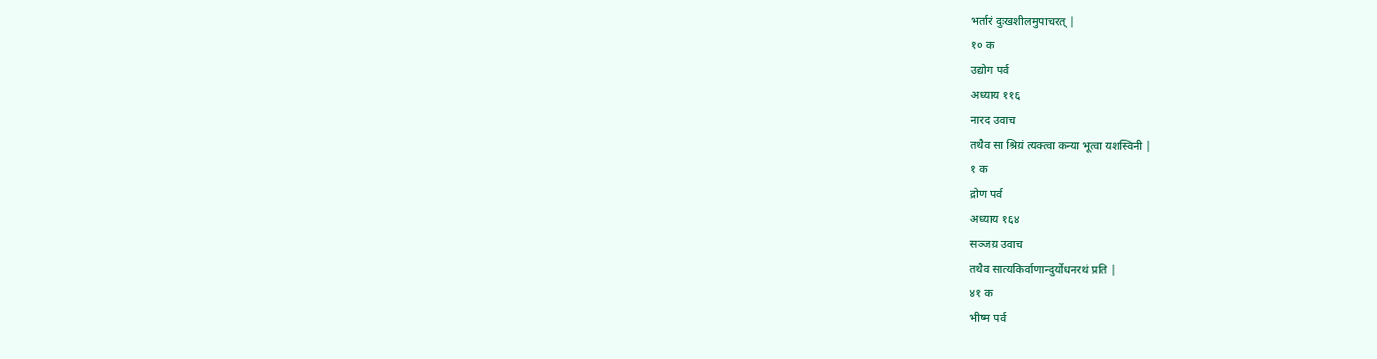भर्तारं दुःखशीलमुपाचरत् |
१० क
उद्योग पर्व
अध्याय ११६
नारद उवाच
तथैव सा श्रिय़ं त्यक्त्वा कन्या भूत्वा यशस्विनी |
१ क
द्रोण पर्व
अध्याय १६४
सञ्जय़ उवाच
तथैव सात्यकिर्वाणान्दुर्योधनरथं प्रति |
४१ क
भीष्म पर्व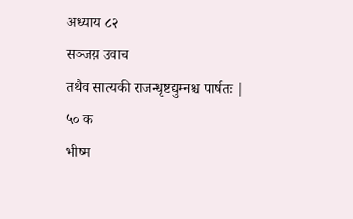अध्याय ८२
सञ्जय़ उवाच
तथैव सात्यकी राजन्धृष्टद्युम्नश्च पार्षतः |
५० क
भीष्म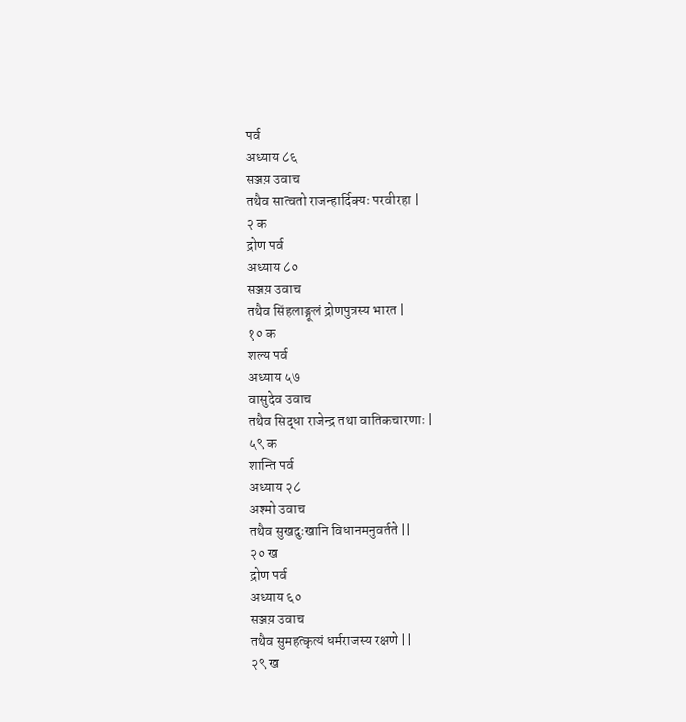पर्व
अध्याय ८६
सञ्जय़ उवाच
तथैव सात्वतो राजन्हार्दिक्यः परवीरहा |
२ क
द्रोण पर्व
अध्याय ८०
सञ्जय़ उवाच
तथैव सिंहलाङ्गूलं द्रोणपुत्रस्य भारत |
१० क
शल्य पर्व
अध्याय ५७
वासुदेव उवाच
तथैव सिद्धा राजेन्द्र तथा वातिकचारणाः |
५९ क
शान्ति पर्व
अध्याय २८
अश्मो उवाच
तथैव सुखदुःखानि विधानमनुवर्तते ||
२० ख
द्रोण पर्व
अध्याय ६०
सञ्जय़ उवाच
तथैव सुमहत्कृत्यं धर्मराजस्य रक्षणे ||
२९ ख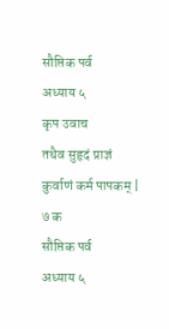सौप्तिक पर्व
अध्याय ५
कृप उवाच
तथैव सुहृदं प्राज्ञं कुर्वाणं कर्म पापकम् |
७ क
सौप्तिक पर्व
अध्याय ५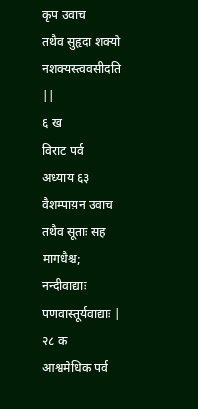कृप उवाच
तथैव सुहृदा शक्यो नशक्यस्त्ववसीदति ||
६ ख
विराट पर्व
अध्याय ६३
वैशम्पाय़न उवाच
तथैव सूताः सह मागधैश्च; नन्दीवाद्याः पणवास्तूर्यवाद्याः |
२८ क
आश्वमेधिक पर्व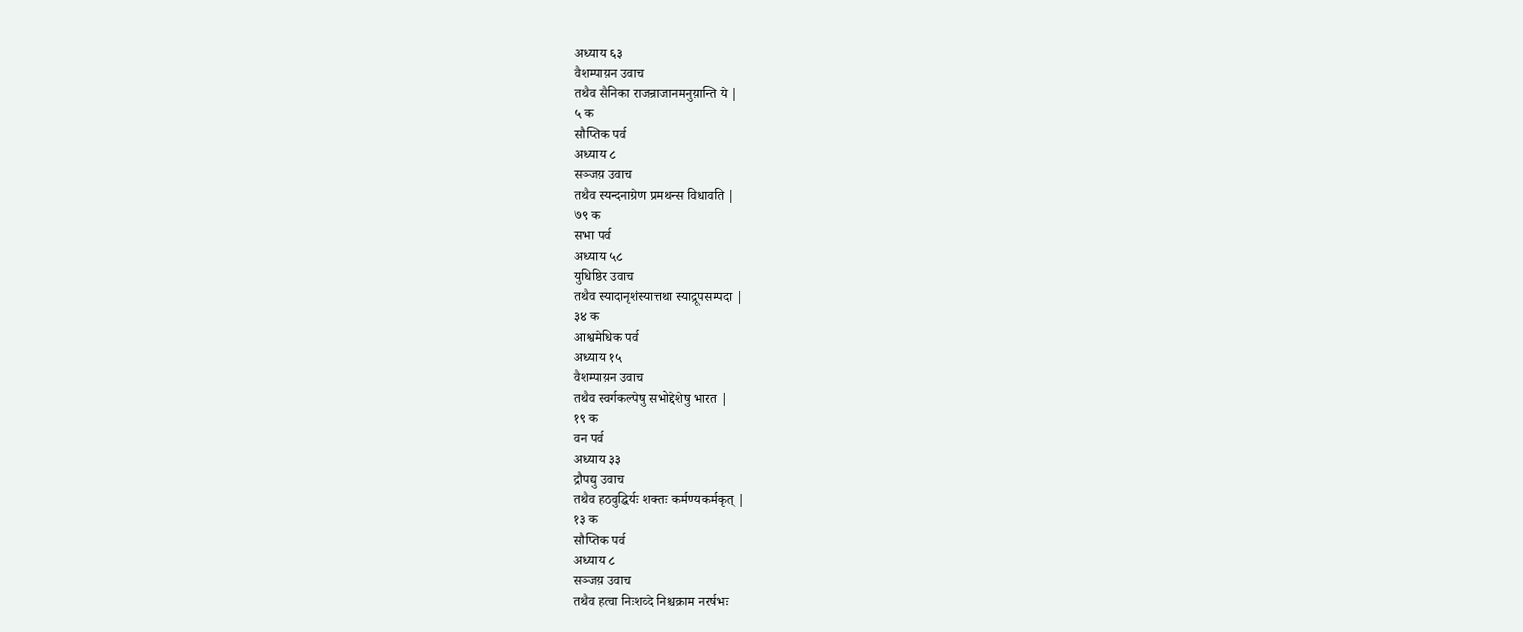अध्याय ६३
वैशम्पाय़न उवाच
तथैव सैनिका राजन्राजानमनुय़ान्ति ये |
५ क
सौप्तिक पर्व
अध्याय ८
सञ्जय़ उवाच
तथैव स्यन्दनाग्रेण प्रमथन्स विधावति |
७९ क
सभा पर्व
अध्याय ५८
युधिष्ठिर उवाच
तथैव स्यादानृशंस्यात्तथा स्याद्रूपसम्पदा |
३४ क
आश्वमेधिक पर्व
अध्याय १५
वैशम्पाय़न उवाच
तथैव स्वर्गकल्पेषु सभोद्देशेषु भारत |
१९ क
वन पर्व
अध्याय ३३
द्रौपद्यु उवाच
तथैव हठवुद्धिर्यः शक्तः कर्मण्यकर्मकृत् |
१३ क
सौप्तिक पर्व
अध्याय ८
सञ्जय़ उवाच
तथैव हत्वा निःशव्दे निश्चक्राम नरर्षभः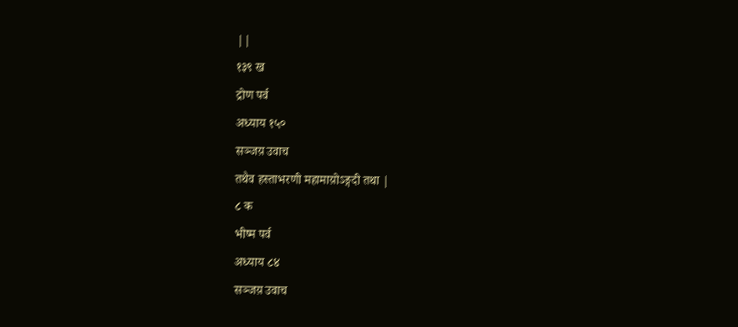||
१३९ ख
द्रोण पर्व
अध्याय १५०
सञ्जय़ उवाच
तथैव हस्ताभरणी महामाय़ोऽङ्गदी तथा |
८ क
भीष्म पर्व
अध्याय ८४
सञ्जय़ उवाच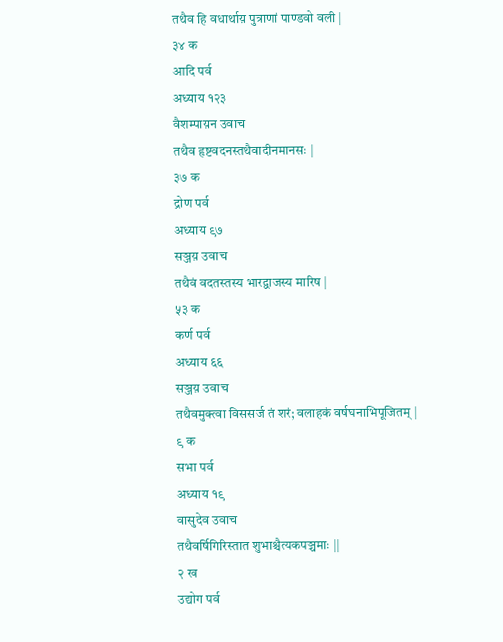तथैव हि वधार्थाय़ पुत्राणां पाण्डवो वली |
३४ क
आदि पर्व
अध्याय १२३
वैशम्पाय़न उवाच
तथैव हृष्टवदनस्तथैवादीनमानसः |
३७ क
द्रोण पर्व
अध्याय ९७
सञ्जय़ उवाच
तथैवं वदतस्तस्य भारद्वाजस्य मारिष |
५३ क
कर्ण पर्व
अध्याय ६६
सञ्जय़ उवाच
तथैवमुक्त्वा विससर्ज तं शरं; वलाहकं वर्षघनाभिपूजितम् |
९ क
सभा पर्व
अध्याय १९
वासुदेव उवाच
तथैवर्षिगिरिस्तात शुभाश्चैत्यकपञ्चमाः ||
२ ख
उद्योग पर्व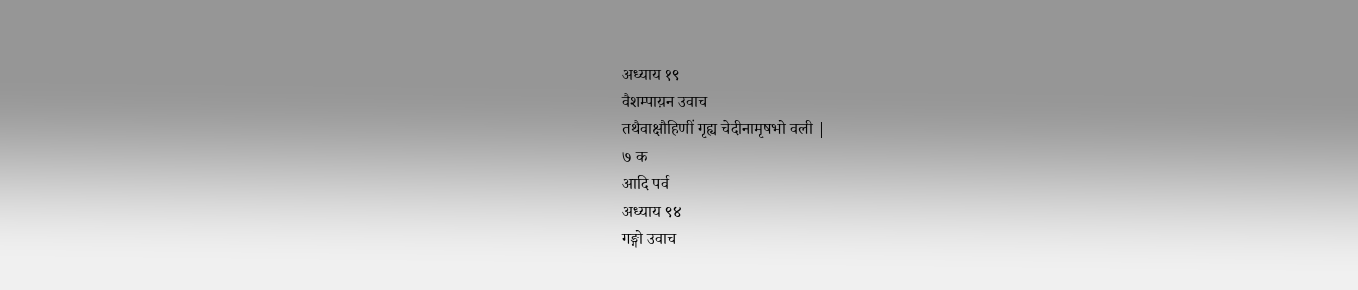अध्याय १९
वैशम्पाय़न उवाच
तथैवाक्षौहिणीं गृह्य चेदीनामृषभो वली |
७ क
आदि पर्व
अध्याय ९४
गङ्गो उवाच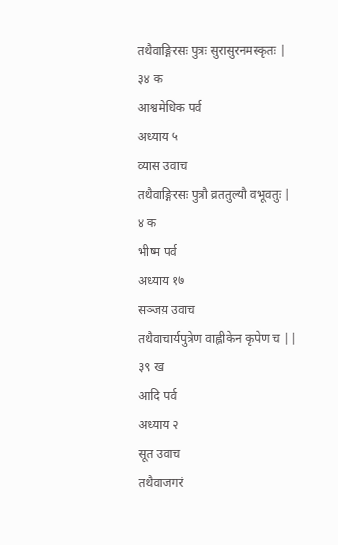तथैवाङ्गिरसः पुत्रः सुरासुरनमस्कृतः |
३४ क
आश्वमेधिक पर्व
अध्याय ५
व्यास उवाच
तथैवाङ्गिरसः पुत्रौ व्रततुल्यौ वभूवतुः |
४ क
भीष्म पर्व
अध्याय १७
सञ्जय़ उवाच
तथैवाचार्यपुत्रेण वाह्लीकेन कृपेण च ||
३९ ख
आदि पर्व
अध्याय २
सूत उवाच
तथैवाजगरं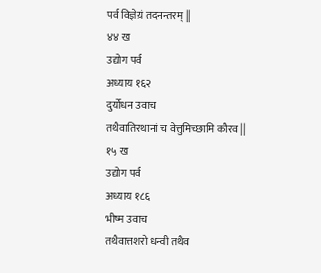पर्व विज्ञेय़ं तदनन्तरम् ||
४४ ख
उद्योग पर्व
अध्याय १६२
दुर्योधन उवाच
तथैवातिरथानां च वेत्तुमिच्छामि कौरव ||
१५ ख
उद्योग पर्व
अध्याय १८६
भीष्म उवाच
तथैवात्तशरो धन्वी तथैव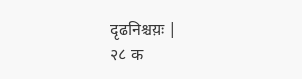दृढनिश्चय़ः |
२८ क